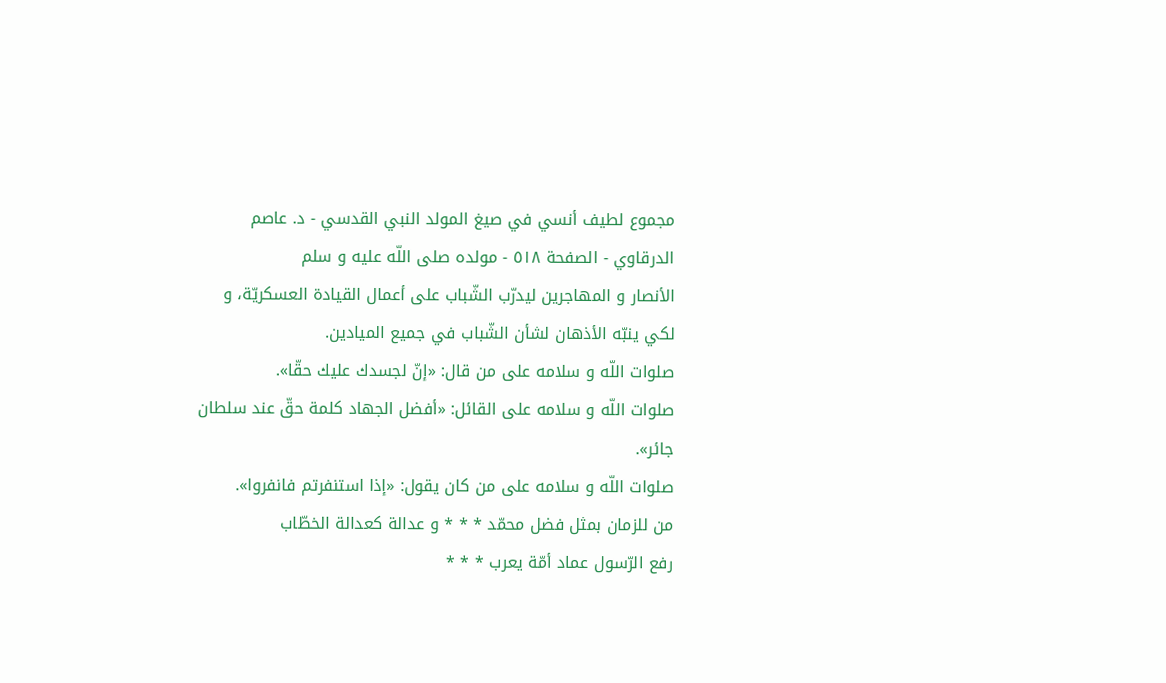مجموع لطيف أنسي في صيغ المولد النبي القدسي - د. عاصم الدرقاوي - الصفحة ٥١٨ - مولده صلى اللّه عليه و سلم
الأنصار و المهاجرين ليدرّب الشّباب على أعمال القيادة العسكريّة، و لكي ينبّه الأذهان لشأن الشّباب في جميع الميادين.
صلوات اللّه و سلامه على من قال: «إنّ لجسدك عليك حقّا».
صلوات اللّه و سلامه على القائل: «أفضل الجهاد كلمة حقّ عند سلطان جائر».
صلوات اللّه و سلامه على من كان يقول: «إذا استنفرتم فانفروا».
من للزمان بمثل فضل محمّد * * * و عدالة كعدالة الخطّاب
رفع الرّسول عماد أمّة يعرب * * *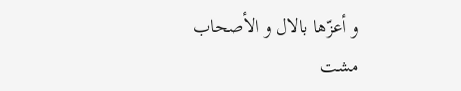و أعزّها بالال و الأصحاب
مشت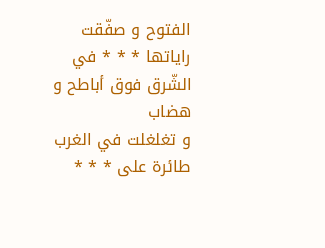الفتوح و صفّقت راياتها * * * في الشّرق فوق أباطح و هضاب
و تغلغلت في الغرب طائرة على * * *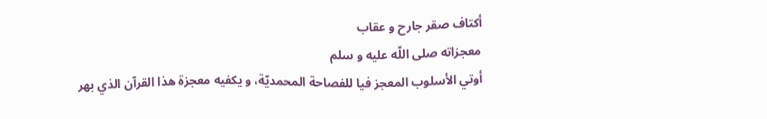أكتاف صقر جارح و عقاب
معجزاته صلى اللّه عليه و سلم
أوتي الأسلوب المعجز فيا للفصاحة المحمديّة، و يكفيه معجزة هذا القرآن الذي بهر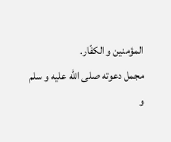المؤمنين و الكفّار.
مجمل دعوته صلى اللّه عليه و سلم
و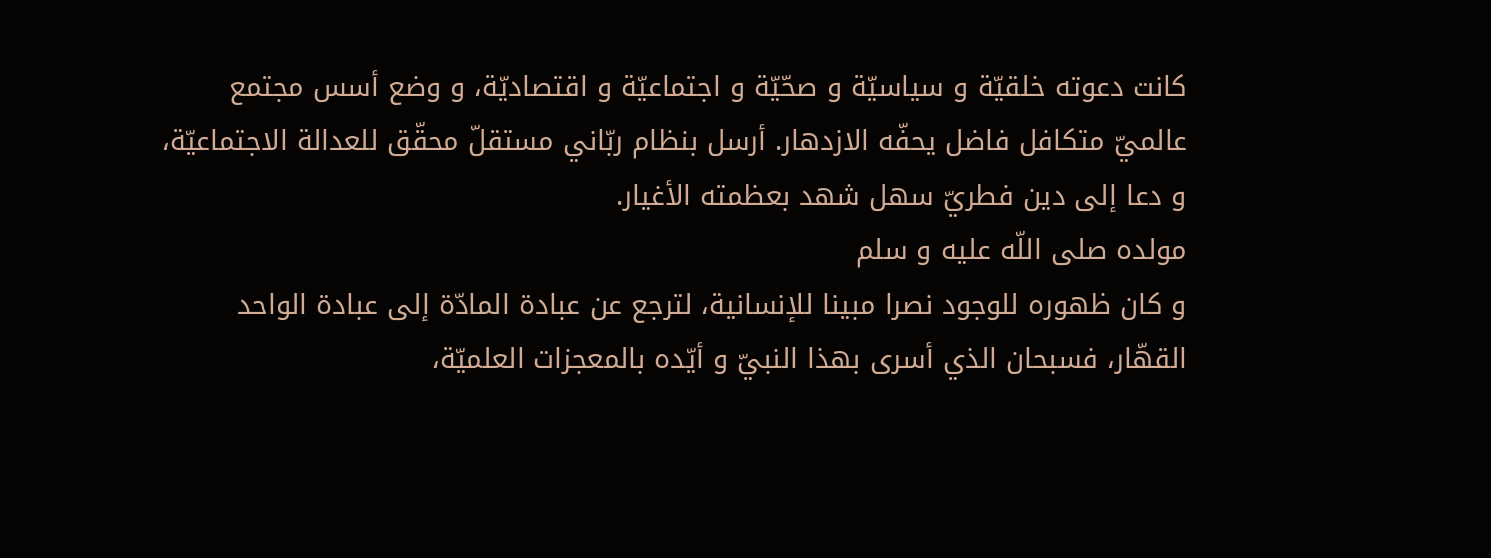كانت دعوته خلقيّة و سياسيّة و صحّيّة و اجتماعيّة و اقتصاديّة، و وضع أسس مجتمع عالميّ متكافل فاضل يحفّه الازدهار. أرسل بنظام ربّاني مستقلّ محقّق للعدالة الاجتماعيّة، و دعا إلى دين فطريّ سهل شهد بعظمته الأغيار.
مولده صلى اللّه عليه و سلم
و كان ظهوره للوجود نصرا مبينا للإنسانية، لترجع عن عبادة المادّة إلى عبادة الواحد القهّار، فسبحان الذي أسرى بهذا النبيّ و أيّده بالمعجزات العلميّة،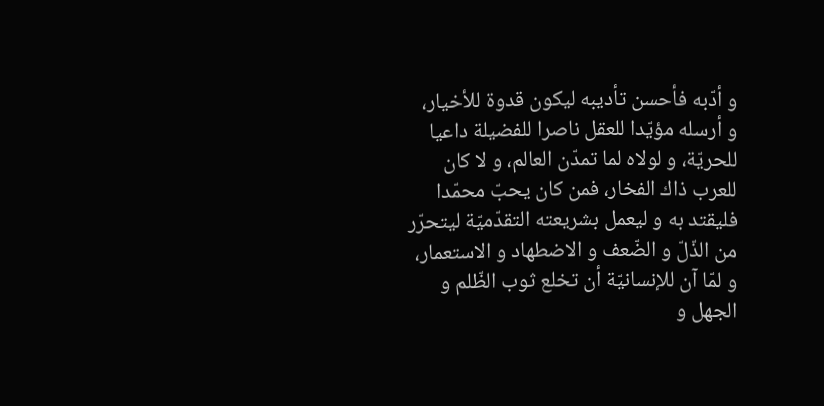و أدّبه فأحسن تأديبه ليكون قدوة للأخيار، و أرسله مؤيّدا للعقل ناصرا للفضيلة داعيا للحريّة، و لولاه لما تمدّن العالم، و لا كان للعرب ذاك الفخار، فمن كان يحبّ محمّدا فليقتد به و ليعمل بشريعته التقدّميّة ليتحرّر من الذّلّ و الضّعف و الاضطهاد و الاستعمار، و لمّا آن للإنسانيّة أن تخلع ثوب الظّلم و الجهل و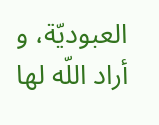العبوديّة، و أراد اللّه لها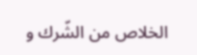الخلاص من الشّرك و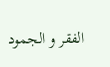الفقر و الجمود